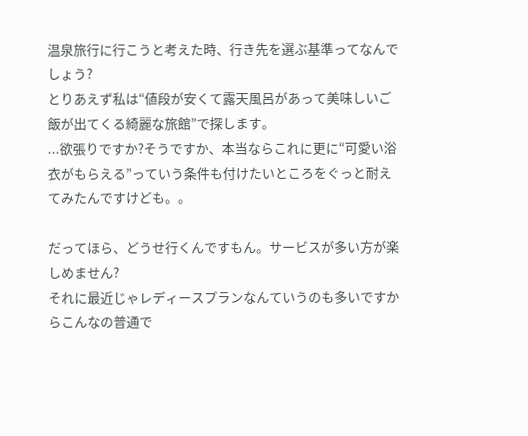温泉旅行に行こうと考えた時、行き先を選ぶ基準ってなんでしょう?
とりあえず私は“値段が安くて露天風呂があって美味しいご飯が出てくる綺麗な旅館”で探します。
...欲張りですか?そうですか、本当ならこれに更に“可愛い浴衣がもらえる”っていう条件も付けたいところをぐっと耐えてみたんですけども。。

だってほら、どうせ行くんですもん。サービスが多い方が楽しめません?
それに最近じゃレディースプランなんていうのも多いですからこんなの普通で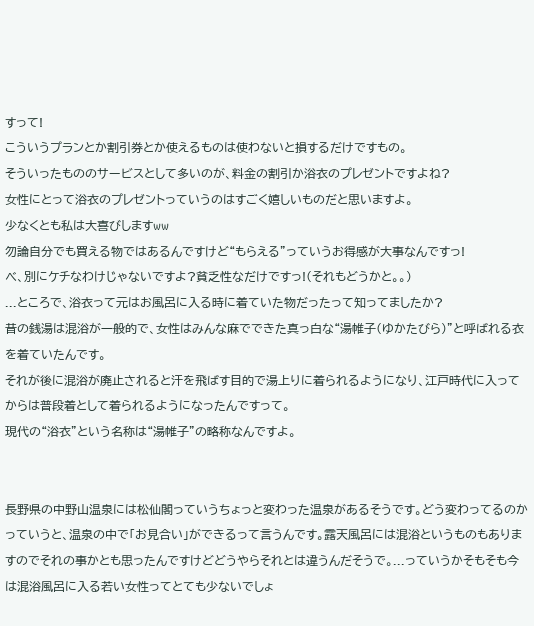すって!
こういうプランとか割引券とか使えるものは使わないと損するだけですもの。
そういったもののサービスとして多いのが、料金の割引か浴衣のプレゼントですよね?
女性にとって浴衣のプレゼントっていうのはすごく嬉しいものだと思いますよ。
少なくとも私は大喜びしますww
勿論自分でも買える物ではあるんですけど“もらえる”っていうお得感が大事なんですっ!
べ、別にケチなわけじゃないですよ?貧乏性なだけですっ!(それもどうかと。。)
...ところで、浴衣って元はお風呂に入る時に着ていた物だったって知ってましたか?
昔の銭湯は混浴が一般的で、女性はみんな麻でできた真っ白な“湯帷子(ゆかたびら)”と呼ばれる衣を着ていたんです。
それが後に混浴が廃止されると汗を飛ばす目的で湯上りに着られるようになり、江戸時代に入ってからは普段着として着られるようになったんですって。
現代の“浴衣”という名称は“湯帷子”の略称なんですよ。


長野県の中野山温泉には松仙閣っていうちょっと変わった温泉があるそうです。どう変わってるのかっていうと、温泉の中で「お見合い」ができるって言うんです。露天風呂には混浴というものもありますのでそれの事かとも思ったんですけどどうやらそれとは違うんだそうで。...っていうかそもそも今は混浴風呂に入る若い女性ってとても少ないでしょ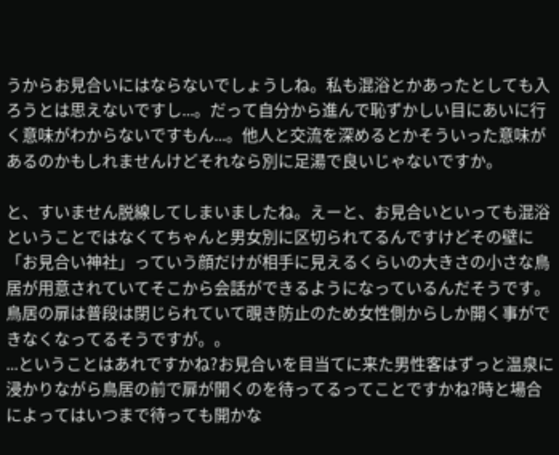うからお見合いにはならないでしょうしね。私も混浴とかあったとしても入ろうとは思えないですし...。だって自分から進んで恥ずかしい目にあいに行く意味がわからないですもん...。他人と交流を深めるとかそういった意味があるのかもしれませんけどそれなら別に足湯で良いじゃないですか。

と、すいません脱線してしまいましたね。えーと、お見合いといっても混浴ということではなくてちゃんと男女別に区切られてるんですけどその壁に「お見合い神社」っていう顔だけが相手に見えるくらいの大きさの小さな鳥居が用意されていてそこから会話ができるようになっているんだそうです。鳥居の扉は普段は閉じられていて覗き防止のため女性側からしか開く事ができなくなってるそうですが。。
...ということはあれですかね?お見合いを目当てに来た男性客はずっと温泉に浸かりながら鳥居の前で扉が開くのを待ってるってことですかね?時と場合によってはいつまで待っても開かな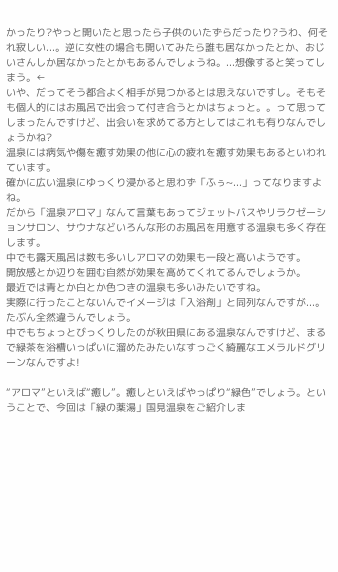かったり?やっと開いたと思ったら子供のいたずらだったり?うわ、何それ寂しい...。逆に女性の場合も開いてみたら誰も居なかったとか、おじいさんしか居なかったとかもあるんでしょうね。...想像すると笑ってしまう。←
いや、だってそう都合よく相手が見つかるとは思えないですし。そもそも個人的にはお風呂で出会って付き合うとかはちょっと。。って思ってしまったんですけど、出会いを求めてる方としてはこれも有りなんでしょうかね?
温泉には病気や傷を癒す効果の他に心の疲れを癒す効果もあるといわれています。
確かに広い温泉にゆっくり浸かると思わず「ふぅ~...」ってなりますよね。
だから「温泉アロマ」なんて言葉もあってジェットバスやリラクゼーションサロン、サウナなどいろんな形のお風呂を用意する温泉も多く存在します。
中でも露天風呂は数も多いしアロマの効果も一段と高いようです。
開放感とか辺りを囲む自然が効果を高めてくれてるんでしょうか。
最近では青とか白とか色つきの温泉も多いみたいですね。
実際に行ったことないんでイメージは「入浴剤」と同列なんですが...。たぶん全然違うんでしょう。
中でもちょっとびっくりしたのが秋田県にある温泉なんですけど、まるで緑茶を浴槽いっぱいに溜めたみたいなすっごく綺麗なエメラルドグリーンなんですよ!

“アロマ”といえば“癒し”。癒しといえばやっぱり“緑色”でしょう。ということで、今回は「緑の薬湯」国見温泉をご紹介しま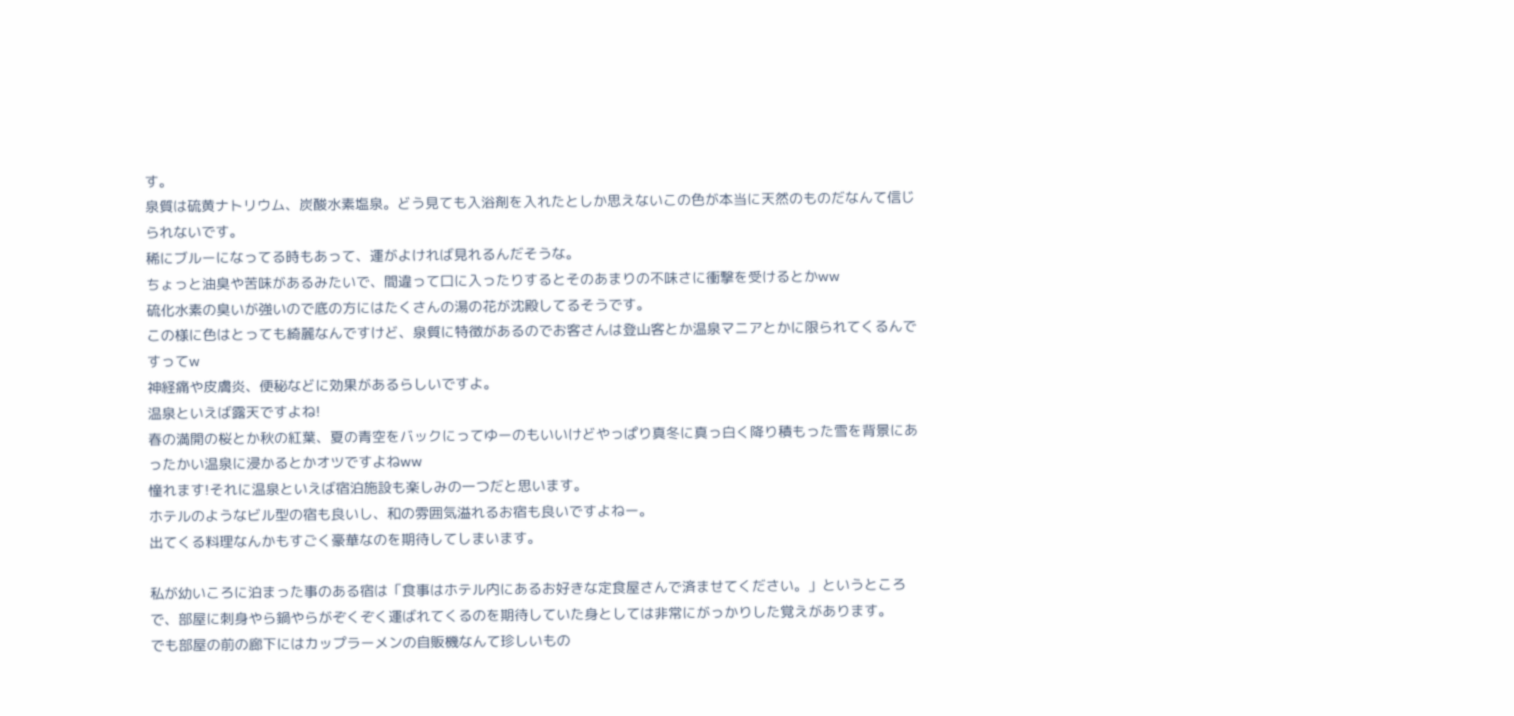す。
泉質は硫黄ナトリウム、炭酸水素塩泉。どう見ても入浴剤を入れたとしか思えないこの色が本当に天然のものだなんて信じられないです。
稀にブルーになってる時もあって、運がよければ見れるんだそうな。
ちょっと油臭や苦味があるみたいで、間違って口に入ったりするとそのあまりの不味さに衝撃を受けるとかww
硫化水素の臭いが強いので底の方にはたくさんの湯の花が沈殿してるそうです。
この様に色はとっても綺麗なんですけど、泉質に特徴があるのでお客さんは登山客とか温泉マニアとかに限られてくるんですってw
神経痛や皮膚炎、便秘などに効果があるらしいですよ。
温泉といえば露天ですよね!
春の満開の桜とか秋の紅葉、夏の青空をバックにってゆーのもいいけどやっぱり真冬に真っ白く降り積もった雪を背景にあったかい温泉に浸かるとかオツですよねww
憧れます!それに温泉といえば宿泊施設も楽しみの一つだと思います。
ホテルのようなビル型の宿も良いし、和の雰囲気溢れるお宿も良いですよねー。
出てくる料理なんかもすごく豪華なのを期待してしまいます。

私が幼いころに泊まった事のある宿は「食事はホテル内にあるお好きな定食屋さんで済ませてください。」というところで、部屋に刺身やら鍋やらがぞくぞく運ばれてくるのを期待していた身としては非常にがっかりした覚えがあります。
でも部屋の前の廊下にはカップラーメンの自販機なんて珍しいもの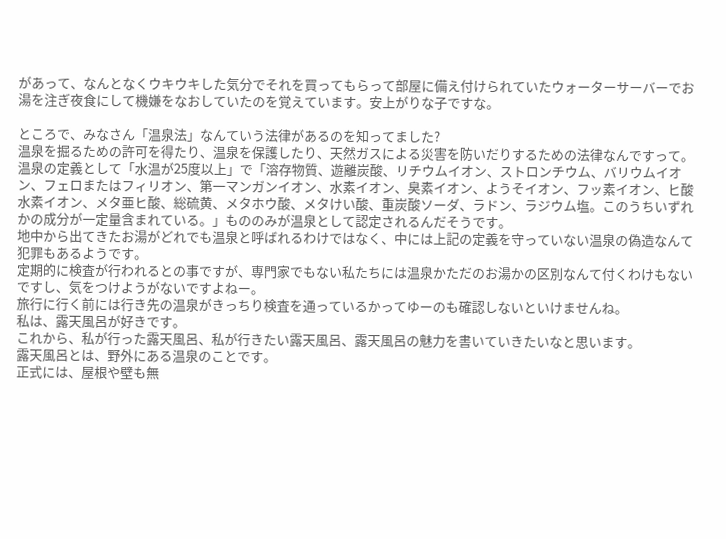があって、なんとなくウキウキした気分でそれを買ってもらって部屋に備え付けられていたウォーターサーバーでお湯を注ぎ夜食にして機嫌をなおしていたのを覚えています。安上がりな子ですな。

ところで、みなさん「温泉法」なんていう法律があるのを知ってました?
温泉を掘るための許可を得たり、温泉を保護したり、天然ガスによる災害を防いだりするための法律なんですって。
温泉の定義として「水温が25度以上」で「溶存物質、遊離炭酸、リチウムイオン、ストロンチウム、バリウムイオン、フェロまたはフィリオン、第一マンガンイオン、水素イオン、臭素イオン、ようそイオン、フッ素イオン、ヒ酸水素イオン、メタ亜ヒ酸、総硫黄、メタホウ酸、メタけい酸、重炭酸ソーダ、ラドン、ラジウム塩。このうちいずれかの成分が一定量含まれている。」もののみが温泉として認定されるんだそうです。
地中から出てきたお湯がどれでも温泉と呼ばれるわけではなく、中には上記の定義を守っていない温泉の偽造なんて犯罪もあるようです。
定期的に検査が行われるとの事ですが、専門家でもない私たちには温泉かただのお湯かの区別なんて付くわけもないですし、気をつけようがないですよねー。
旅行に行く前には行き先の温泉がきっちり検査を通っているかってゆーのも確認しないといけませんね。
私は、露天風呂が好きです。
これから、私が行った露天風呂、私が行きたい露天風呂、露天風呂の魅力を書いていきたいなと思います。
露天風呂とは、野外にある温泉のことです。
正式には、屋根や壁も無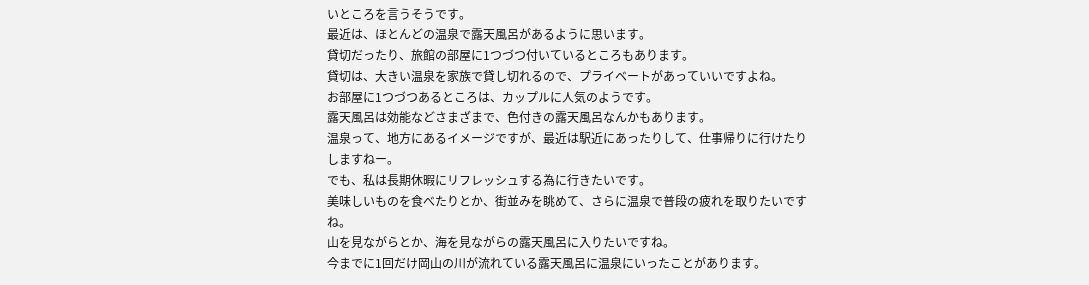いところを言うそうです。
最近は、ほとんどの温泉で露天風呂があるように思います。
貸切だったり、旅館の部屋に1つづつ付いているところもあります。
貸切は、大きい温泉を家族で貸し切れるので、プライベートがあっていいですよね。
お部屋に1つづつあるところは、カップルに人気のようです。
露天風呂は効能などさまざまで、色付きの露天風呂なんかもあります。
温泉って、地方にあるイメージですが、最近は駅近にあったりして、仕事帰りに行けたりしますねー。
でも、私は長期休暇にリフレッシュする為に行きたいです。
美味しいものを食べたりとか、街並みを眺めて、さらに温泉で普段の疲れを取りたいですね。
山を見ながらとか、海を見ながらの露天風呂に入りたいですね。
今までに1回だけ岡山の川が流れている露天風呂に温泉にいったことがあります。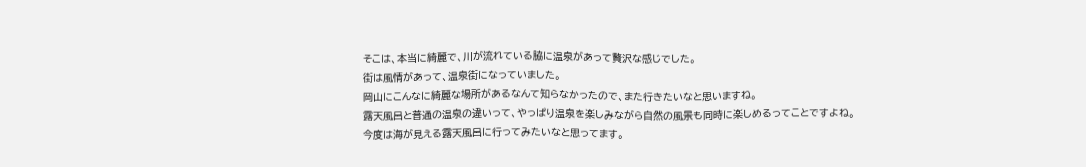そこは、本当に綺麗で、川が流れている脇に温泉があって贅沢な感じでした。
街は風情があって、温泉街になっていました。
岡山にこんなに綺麗な場所があるなんて知らなかったので、また行きたいなと思いますね。
露天風呂と普通の温泉の違いって、やっぱり温泉を楽しみながら自然の風景も同時に楽しめるってことですよね。
今度は海が見える露天風呂に行ってみたいなと思ってます。